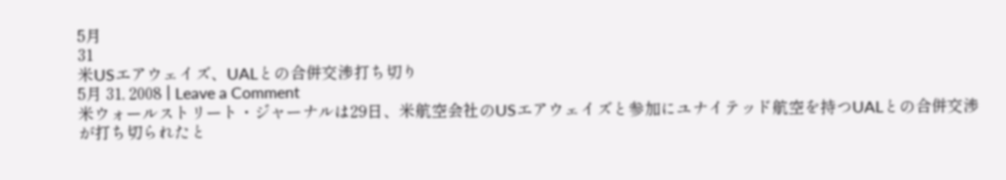5月
31
米USエアウェイズ、UALとの合併交渉打ち切り
5月 31, 2008 | Leave a Comment
米ウォールストリート・ジャーナルは29日、米航空会社のUSエアウェイズと参加にユナイテッド航空を持つUALとの合併交渉 が打ち切られたと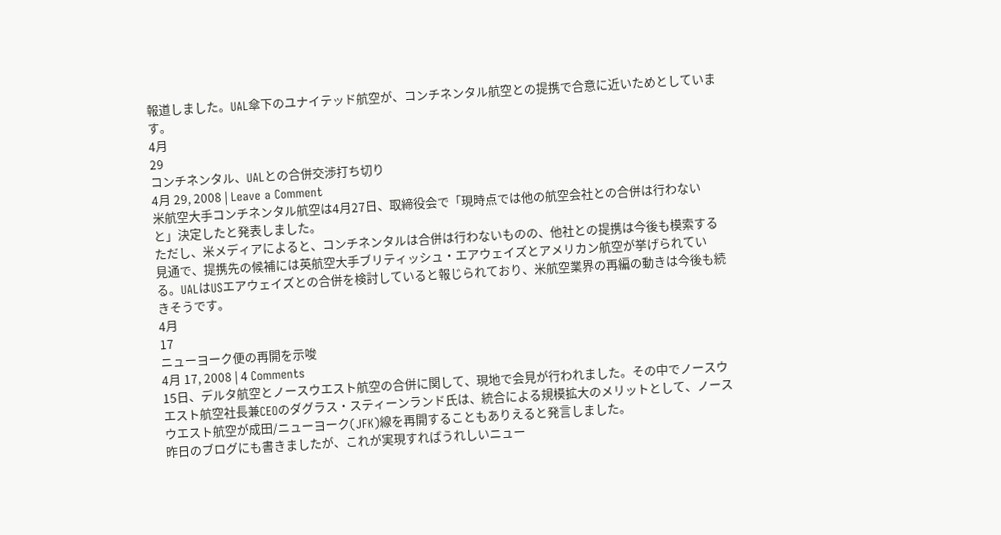報道しました。UAL傘下のユナイテッド航空が、コンチネンタル航空との提携で合意に近いためとしています。
4月
29
コンチネンタル、UALとの合併交渉打ち切り
4月 29, 2008 | Leave a Comment
米航空大手コンチネンタル航空は4月27日、取締役会で「現時点では他の航空会社との合併は行わないと」決定したと発表しました。
ただし、米メディアによると、コンチネンタルは合併は行わないものの、他社との提携は今後も模索する見通で、提携先の候補には英航空大手ブリティッシュ・エアウェイズとアメリカン航空が挙げられている。UALはUSエアウェイズとの合併を検討していると報じられており、米航空業界の再編の動きは今後も続きそうです。
4月
17
ニューヨーク便の再開を示唆
4月 17, 2008 | 4 Comments
15日、デルタ航空とノースウエスト航空の合併に関して、現地で会見が行われました。その中でノースウエスト航空社長兼CEOのダグラス・スティーンランド氏は、統合による規模拡大のメリットとして、ノースウエスト航空が成田/ニューヨーク(JFK)線を再開することもありえると発言しました。
昨日のブログにも書きましたが、これが実現すればうれしいニュー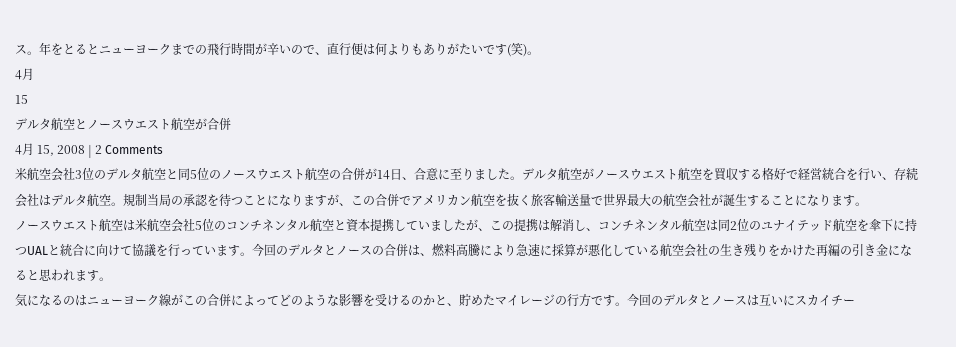ス。年をとるとニューヨークまでの飛行時間が辛いので、直行便は何よりもありがたいです(笑)。
4月
15
デルタ航空とノースウエスト航空が合併
4月 15, 2008 | 2 Comments
米航空会社3位のデルタ航空と同5位のノースウエスト航空の合併が14日、合意に至りました。デルタ航空がノースウエスト航空を買収する格好で経営統合を行い、存続会社はデルタ航空。規制当局の承認を待つことになりますが、この合併でアメリカン航空を抜く旅客輸送量で世界最大の航空会社が誕生することになります。
ノースウエスト航空は米航空会社5位のコンチネンタル航空と資本提携していましたが、この提携は解消し、コンチネンタル航空は同2位のユナイテッド航空を傘下に持つUALと統合に向けて協議を行っています。今回のデルタとノースの合併は、燃料高騰により急速に採算が悪化している航空会社の生き残りをかけた再編の引き金になると思われます。
気になるのはニューヨーク線がこの合併によってどのような影響を受けるのかと、貯めたマイレージの行方です。今回のデルタとノースは互いにスカイチー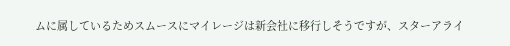ムに属しているためスムースにマイレージは新会社に移行しそうですが、スターアライ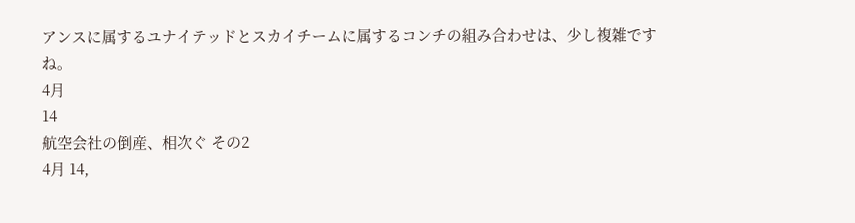アンスに属するユナイテッドとスカイチームに属するコンチの組み合わせは、少し複雑ですね。
4月
14
航空会社の倒産、相次ぐ その2
4月 14,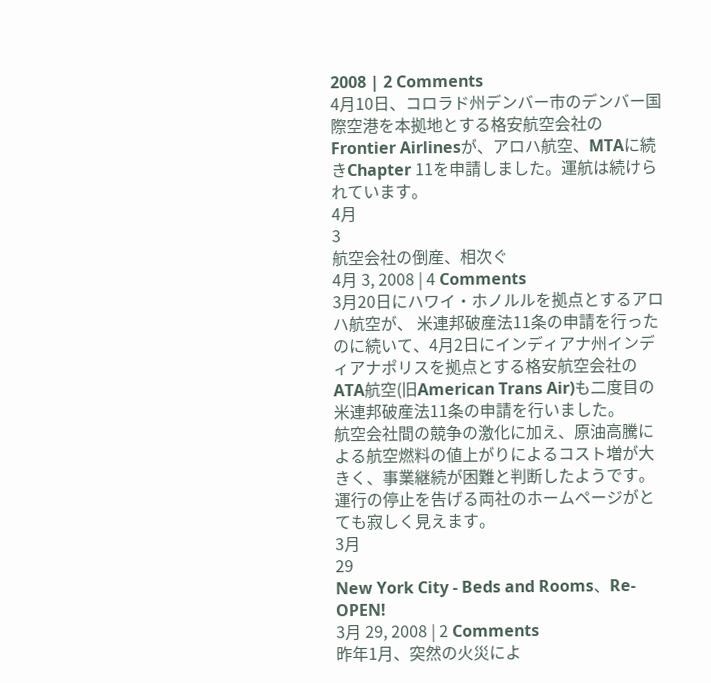2008 | 2 Comments
4月10日、コロラド州デンバー市のデンバー国際空港を本拠地とする格安航空会社のFrontier Airlinesが、アロハ航空、MTAに続きChapter 11を申請しました。運航は続けられています。
4月
3
航空会社の倒産、相次ぐ
4月 3, 2008 | 4 Comments
3月20日にハワイ・ホノルルを拠点とするアロハ航空が、 米連邦破産法11条の申請を行ったのに続いて、4月2日にインディアナ州インディアナポリスを拠点とする格安航空会社のATA航空(旧American Trans Air)も二度目の 米連邦破産法11条の申請を行いました。
航空会社間の競争の激化に加え、原油高騰による航空燃料の値上がりによるコスト増が大きく、事業継続が困難と判断したようです。運行の停止を告げる両社のホームページがとても寂しく見えます。
3月
29
New York City - Beds and Rooms、Re-OPEN!
3月 29, 2008 | 2 Comments
昨年1月、突然の火災によ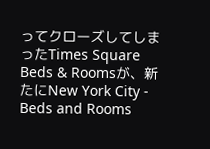ってクローズしてしまったTimes Square Beds & Roomsが、新たにNew York City - Beds and Rooms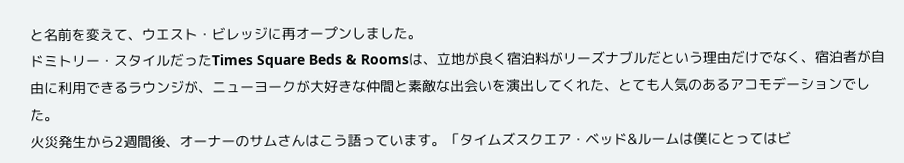と名前を変えて、ウエスト・ビレッジに再オープンしました。
ドミトリー・スタイルだったTimes Square Beds & Roomsは、立地が良く宿泊料がリーズナブルだという理由だけでなく、宿泊者が自由に利用できるラウンジが、ニューヨークが大好きな仲間と素敵な出会いを演出してくれた、とても人気のあるアコモデーションでした。
火災発生から2週間後、オーナーのサムさんはこう語っています。「タイムズスクエア・ベッド&ルームは僕にとってはビ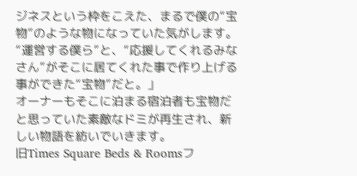ジネスという枠をこえた、まるで僕の“宝物”のような物になっていた気がします。“運営する僕ら”と、“応援してくれるみなさん”がそこに居てくれた事で作り上げる事ができた“宝物”だと。」
オーナーもそこに泊まる宿泊者も宝物だと思っていた素敵なドミが再生され、新しい物語を紡いでいきます。
旧Times Square Beds & Roomsフ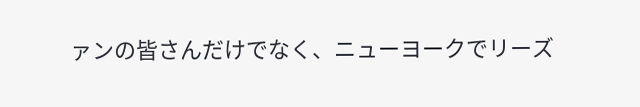ァンの皆さんだけでなく、ニューヨークでリーズ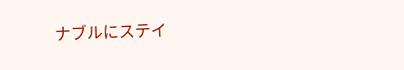ナブルにステイ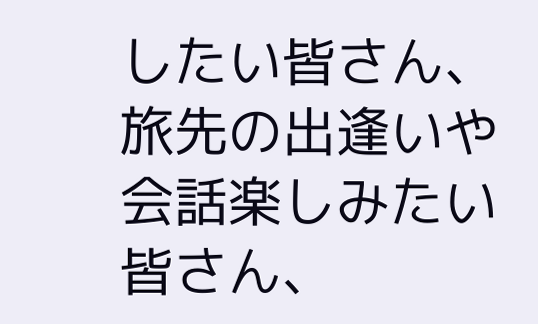したい皆さん、旅先の出逢いや会話楽しみたい皆さん、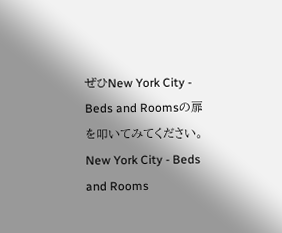ぜひNew York City - Beds and Roomsの扉を叩いてみてください。
New York City - Beds and Rooms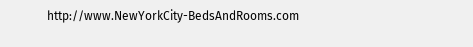http://www.NewYorkCity-BedsAndRooms.com